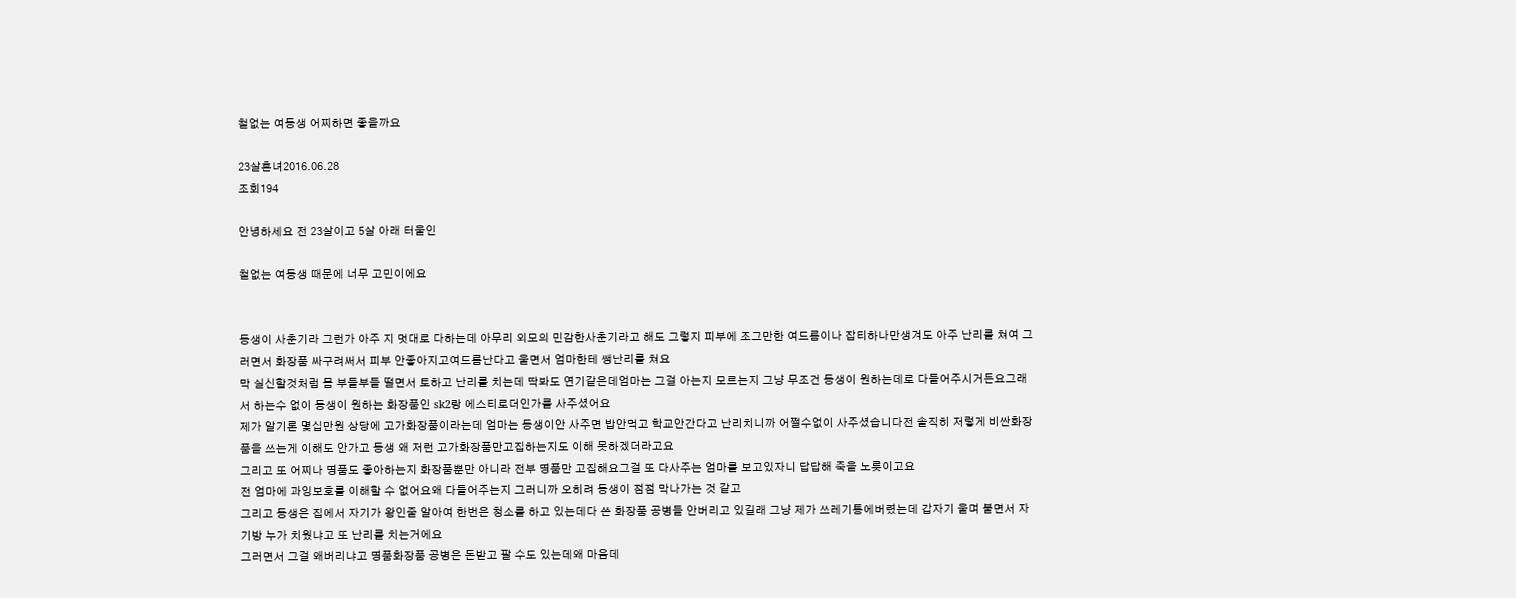철없는 여동생 어찌하면 좋을까요

23살흔녀2016.06.28
조회194

안녕하세요 전 23살이고 5살 아래 터울인

철없는 여동생 때문에 너무 고민이에요


동생이 사춘기라 그런가 아주 지 멋대로 다하는데 아무리 외모의 민감한사춘기라고 해도 그렇지 피부에 조그만한 여드름이나 잡티하나만생겨도 아주 난리를 쳐여 그러면서 화장품 싸구려써서 피부 안좋아지고여드름난다고 울면서 엄마한테 쌩난리를 쳐요
막 실신할것처럼 몸 부들부들 떨면서 토하고 난리를 치는데 딱봐도 연기같은데엄마는 그걸 아는지 모르는지 그냥 무조건 동생이 원하는데로 다들어주시거든요그래서 하는수 없이 동생이 원하는 화장품인 sk2랑 에스티로더인가를 사주셨어요
제가 알기론 몇십만원 상당에 고가화장품이라는데 엄마는 동생이안 사주면 밥안먹고 학교안간다고 난리치니까 어쩔수없이 사주셨습니다전 솔직히 저렇게 비싼화장품을 쓰는게 이해도 안가고 동생 왜 저런 고가화장품만고집하는지도 이해 못하겠더라고요
그리고 또 어찌나 명품도 좋아하는지 화장품뿐만 아니라 전부 명품만 고집해요그걸 또 다사주는 엄마를 보고있자니 답답해 죽을 노릇이고요
전 엄마에 과잉보호를 이해할 수 없어요왜 다들어주는지 그러니까 오히려 동생이 점점 막나가는 것 같고
그리고 동생은 집에서 자기가 왕인줄 알아여 한번은 청소를 하고 있는데다 쓴 화장품 공병들 안버리고 있길래 그냥 제가 쓰레기통에버렸는데 갑자기 울며 불면서 자기방 누가 치웠냐고 또 난리를 치는거에요
그러면서 그걸 왜버리냐고 명품화장품 공병은 돈받고 팔 수도 있는데왜 마음데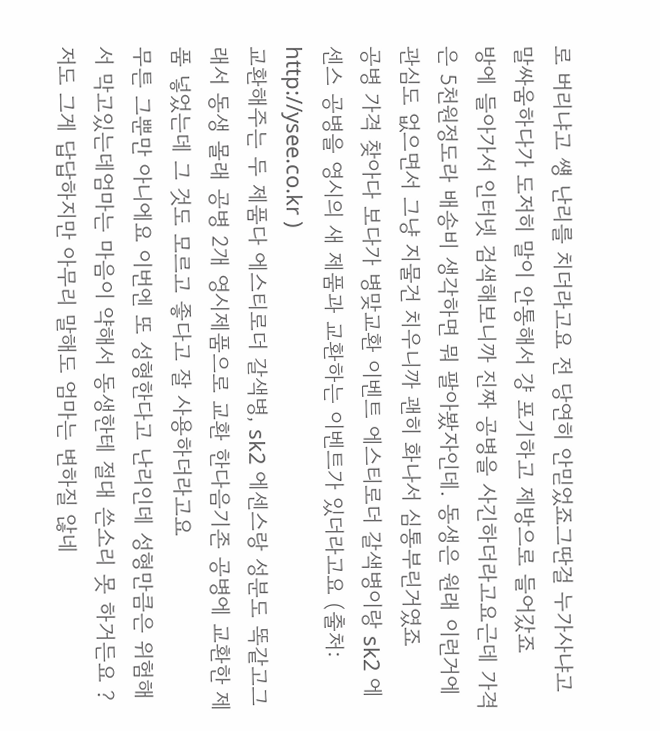로 버리냐고 썡 난리를 치더라고요 전 당연히 안믿었죠그딴걸 누가사냐고 말싸움하다가 도저히 말이 안통해서 걍 포기하고 제방으로 들어갔죠
방에 들아가서 인터넷 검색해보니까 진짜 공병을 사긴하더라고요근데 가격은 5천원정도라 배송비 생각하면 뭐 팔아봤자인데. 동생은 원래 이런거에 관심도 없으면서 그냥 지물건 치우니까 괜히 화나서 심통부린거였죠
공병 가격 찾아다 보다가 병맞교환 이벤트 에스티로더 갈색병이랑 sk2 에센스 공병을 영시의 새 제품과 교환하는 이벤트가 있더라고요 (출처: http://ysee.co.kr )
교환해주는 두 제품다 에스티로더 갈색병, sk2 에센스랑 성분도 똑같고그래서 동생 몰래 공병 2개 영시제품으로 교환 한다음기존 공병에 교환한 제품 넣었는데 그 것도 모르고 좋다고 잘 사용하더라고요
무튼 그뿐만 아니에요 이번엔 또 성형한다고 난리인데 성형만큼은 위험해서 막고있는데엄마는 마음이 약해서 동생한테 절대 쓴소리 못 하거든요 ?저도 그게 답답하지만 아무리 말해도 엄마는 변하질 않네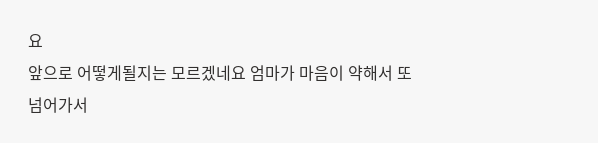요
앞으로 어떻게될지는 모르겠네요 엄마가 마음이 약해서 또 넘어가서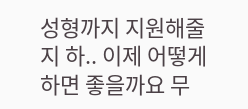성형까지 지원해줄지 하.. 이제 어떻게하면 좋을까요 무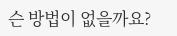슨 방법이 없을까요?